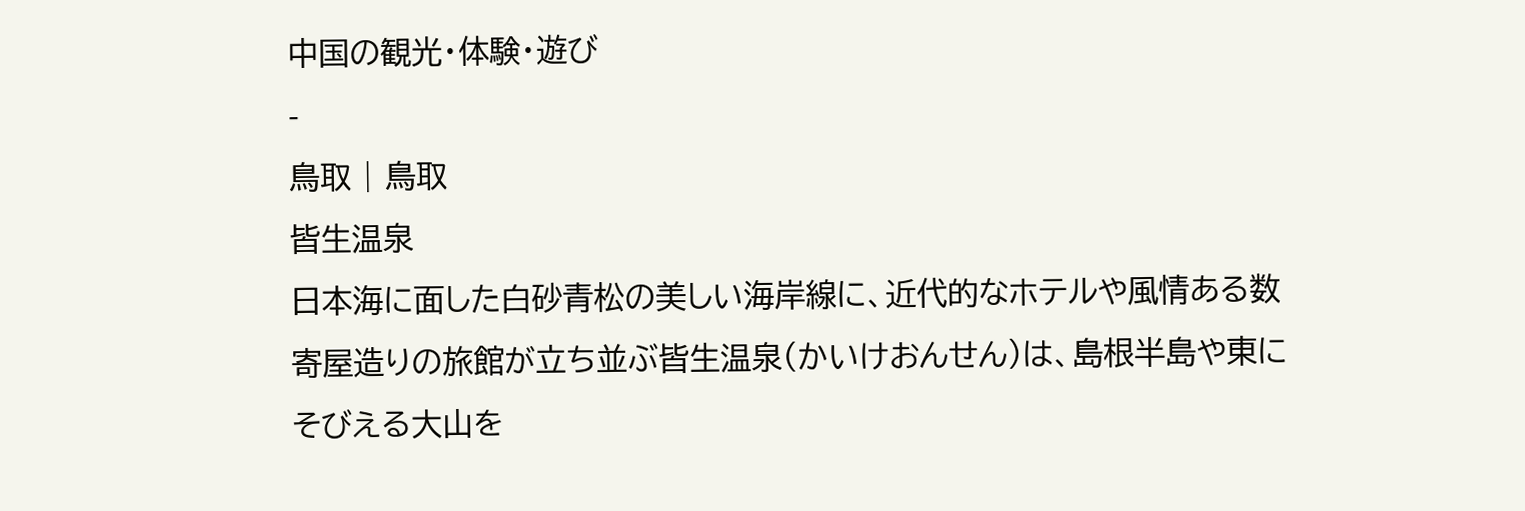中国の観光・体験・遊び
-
鳥取 | 鳥取
皆生温泉
日本海に面した白砂青松の美しい海岸線に、近代的なホテルや風情ある数寄屋造りの旅館が立ち並ぶ皆生温泉(かいけおんせん)は、島根半島や東にそびえる大山を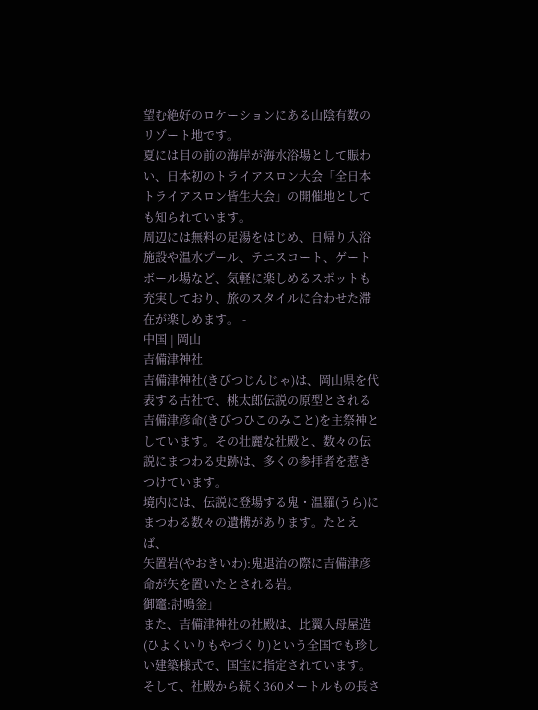望む絶好のロケーションにある山陰有数のリゾート地です。
夏には目の前の海岸が海水浴場として賑わい、日本初のトライアスロン大会「全日本トライアスロン皆生大会」の開催地としても知られています。
周辺には無料の足湯をはじめ、日帰り入浴施設や温水プール、テニスコート、ゲートボール場など、気軽に楽しめるスポットも充実しており、旅のスタイルに合わせた滞在が楽しめます。 -
中国 | 岡山
吉備津神社
吉備津神社(きびつじんじゃ)は、岡山県を代表する古社で、桃太郎伝説の原型とされる吉備津彦命(きびつひこのみこと)を主祭神としています。その壮麗な社殿と、数々の伝説にまつわる史跡は、多くの参拝者を惹きつけています。
境内には、伝説に登場する鬼・温羅(うら)にまつわる数々の遺構があります。たとえば、
矢置岩(やおきいわ):鬼退治の際に吉備津彦命が矢を置いたとされる岩。
御竈:討鳴釡」
また、吉備津神社の社殿は、比翼入母屋造(ひよくいりもやづくり)という全国でも珍しい建築様式で、国宝に指定されています。そして、社殿から続く360メートルもの長さ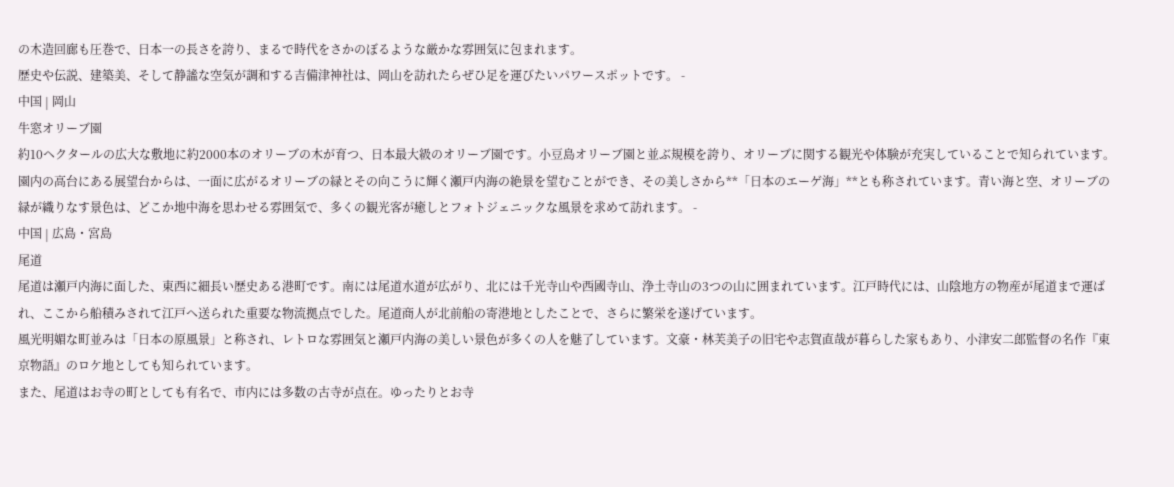の木造回廊も圧巻で、日本一の長さを誇り、まるで時代をさかのぼるような厳かな雰囲気に包まれます。
歴史や伝説、建築美、そして静謐な空気が調和する吉備津神社は、岡山を訪れたらぜひ足を運びたいパワースポットです。 -
中国 | 岡山
牛窓オリーブ園
約10ヘクタールの広大な敷地に約2000本のオリーブの木が育つ、日本最大級のオリーブ園です。小豆島オリーブ園と並ぶ規模を誇り、オリーブに関する観光や体験が充実していることで知られています。
園内の高台にある展望台からは、一面に広がるオリーブの緑とその向こうに輝く瀬戸内海の絶景を望むことができ、その美しさから**「日本のエーゲ海」**とも称されています。青い海と空、オリーブの緑が織りなす景色は、どこか地中海を思わせる雰囲気で、多くの観光客が癒しとフォトジェニックな風景を求めて訪れます。 -
中国 | 広島・宮島
尾道
尾道は瀬戸内海に面した、東西に細長い歴史ある港町です。南には尾道水道が広がり、北には千光寺山や西國寺山、浄土寺山の3つの山に囲まれています。江戸時代には、山陰地方の物産が尾道まで運ばれ、ここから船積みされて江戸へ送られた重要な物流拠点でした。尾道商人が北前船の寄港地としたことで、さらに繁栄を遂げています。
風光明媚な町並みは「日本の原風景」と称され、レトロな雰囲気と瀬戸内海の美しい景色が多くの人を魅了しています。文豪・林芙美子の旧宅や志賀直哉が暮らした家もあり、小津安二郎監督の名作『東京物語』のロケ地としても知られています。
また、尾道はお寺の町としても有名で、市内には多数の古寺が点在。ゆったりとお寺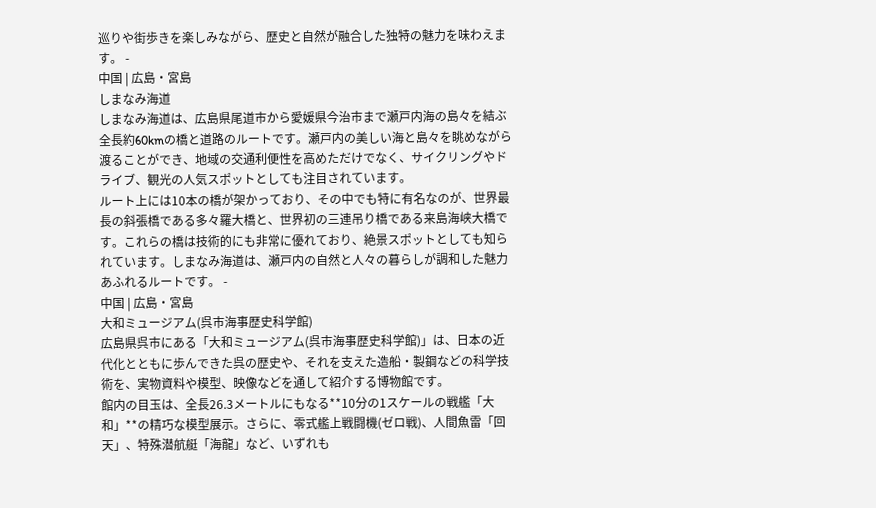巡りや街歩きを楽しみながら、歴史と自然が融合した独特の魅力を味わえます。 -
中国 | 広島・宮島
しまなみ海道
しまなみ海道は、広島県尾道市から愛媛県今治市まで瀬戸内海の島々を結ぶ全長約60kmの橋と道路のルートです。瀬戸内の美しい海と島々を眺めながら渡ることができ、地域の交通利便性を高めただけでなく、サイクリングやドライブ、観光の人気スポットとしても注目されています。
ルート上には10本の橋が架かっており、その中でも特に有名なのが、世界最長の斜張橋である多々羅大橋と、世界初の三連吊り橋である来島海峡大橋です。これらの橋は技術的にも非常に優れており、絶景スポットとしても知られています。しまなみ海道は、瀬戸内の自然と人々の暮らしが調和した魅力あふれるルートです。 -
中国 | 広島・宮島
大和ミュージアム(呉市海事歴史科学館)
広島県呉市にある「大和ミュージアム(呉市海事歴史科学館)」は、日本の近代化とともに歩んできた呉の歴史や、それを支えた造船・製鋼などの科学技術を、実物資料や模型、映像などを通して紹介する博物館です。
館内の目玉は、全長26.3メートルにもなる**10分の1スケールの戦艦「大和」**の精巧な模型展示。さらに、零式艦上戦闘機(ゼロ戦)、人間魚雷「回天」、特殊潜航艇「海龍」など、いずれも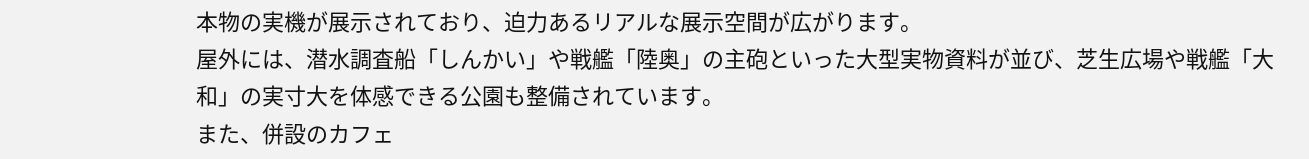本物の実機が展示されており、迫力あるリアルな展示空間が広がります。
屋外には、潜水調査船「しんかい」や戦艦「陸奥」の主砲といった大型実物資料が並び、芝生広場や戦艦「大和」の実寸大を体感できる公園も整備されています。
また、併設のカフェ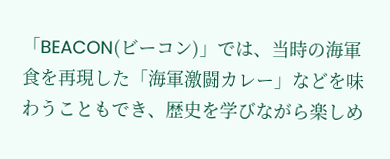「BEACON(ビーコン)」では、当時の海軍食を再現した「海軍激闘カレー」などを味わうこともでき、歴史を学びながら楽しめ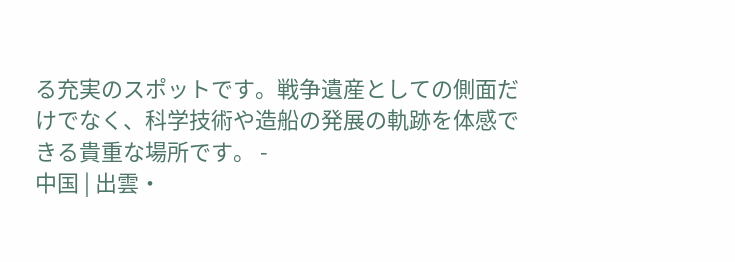る充実のスポットです。戦争遺産としての側面だけでなく、科学技術や造船の発展の軌跡を体感できる貴重な場所です。 -
中国 | 出雲・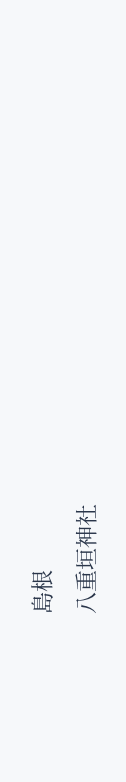島根
八重垣神社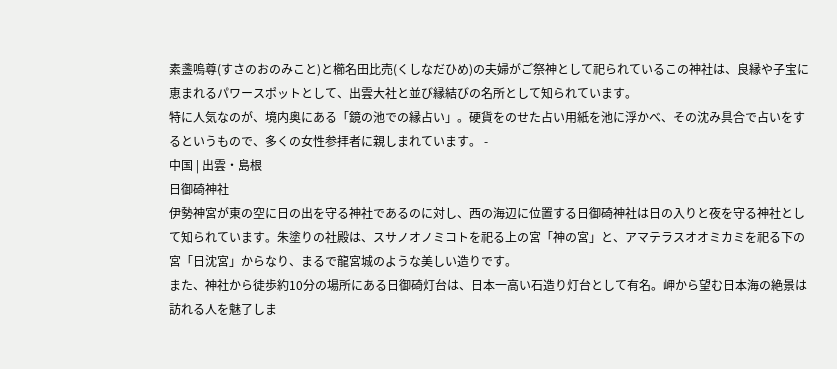素盞嗚尊(すさのおのみこと)と櫛名田比売(くしなだひめ)の夫婦がご祭神として祀られているこの神社は、良縁や子宝に恵まれるパワースポットとして、出雲大社と並び縁結びの名所として知られています。
特に人気なのが、境内奥にある「鏡の池での縁占い」。硬貨をのせた占い用紙を池に浮かべ、その沈み具合で占いをするというもので、多くの女性参拝者に親しまれています。 -
中国 | 出雲・島根
日御碕神社
伊勢神宮が東の空に日の出を守る神社であるのに対し、西の海辺に位置する日御碕神社は日の入りと夜を守る神社として知られています。朱塗りの社殿は、スサノオノミコトを祀る上の宮「神の宮」と、アマテラスオオミカミを祀る下の宮「日沈宮」からなり、まるで龍宮城のような美しい造りです。
また、神社から徒歩約10分の場所にある日御碕灯台は、日本一高い石造り灯台として有名。岬から望む日本海の絶景は訪れる人を魅了しま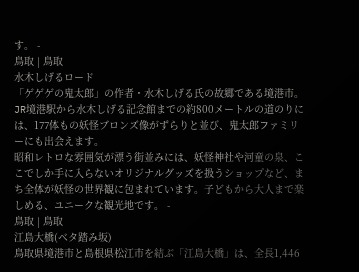す。 -
鳥取 | 鳥取
水木しげるロード
「ゲゲゲの鬼太郎」の作者・水木しげる氏の故郷である境港市。JR境港駅から水木しげる記念館までの約800メートルの道のりには、177体もの妖怪ブロンズ像がずらりと並び、鬼太郎ファミリーにも出会えます。
昭和レトロな雰囲気が漂う街並みには、妖怪神社や河童の泉、ここでしか手に入らないオリジナルグッズを扱うショップなど、まち全体が妖怪の世界観に包まれています。子どもから大人まで楽しめる、ユニークな観光地です。 -
鳥取 | 鳥取
江島大橋(ベタ踏み坂)
鳥取県境港市と島根県松江市を結ぶ「江島大橋」は、全長1,446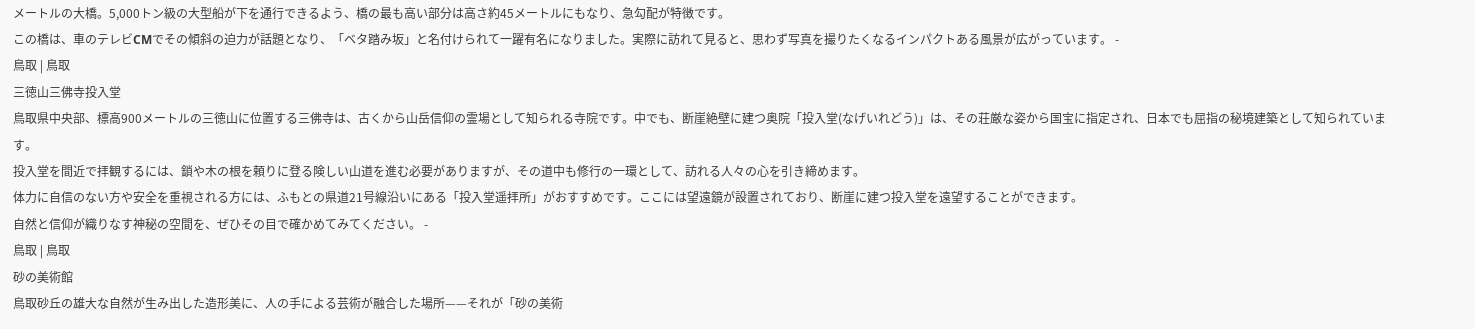メートルの大橋。5,000トン級の大型船が下を通行できるよう、橋の最も高い部分は高さ約45メートルにもなり、急勾配が特徴です。
この橋は、車のテレビCMでその傾斜の迫力が話題となり、「ベタ踏み坂」と名付けられて一躍有名になりました。実際に訪れて見ると、思わず写真を撮りたくなるインパクトある風景が広がっています。 -
鳥取 | 鳥取
三徳山三佛寺投入堂
鳥取県中央部、標高900メートルの三徳山に位置する三佛寺は、古くから山岳信仰の霊場として知られる寺院です。中でも、断崖絶壁に建つ奥院「投入堂(なげいれどう)」は、その荘厳な姿から国宝に指定され、日本でも屈指の秘境建築として知られています。
投入堂を間近で拝観するには、鎖や木の根を頼りに登る険しい山道を進む必要がありますが、その道中も修行の一環として、訪れる人々の心を引き締めます。
体力に自信のない方や安全を重視される方には、ふもとの県道21号線沿いにある「投入堂遥拝所」がおすすめです。ここには望遠鏡が設置されており、断崖に建つ投入堂を遠望することができます。
自然と信仰が織りなす神秘の空間を、ぜひその目で確かめてみてください。 -
鳥取 | 鳥取
砂の美術館
鳥取砂丘の雄大な自然が生み出した造形美に、人の手による芸術が融合した場所——それが「砂の美術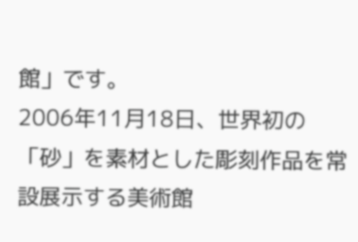館」です。
2006年11月18日、世界初の「砂」を素材とした彫刻作品を常設展示する美術館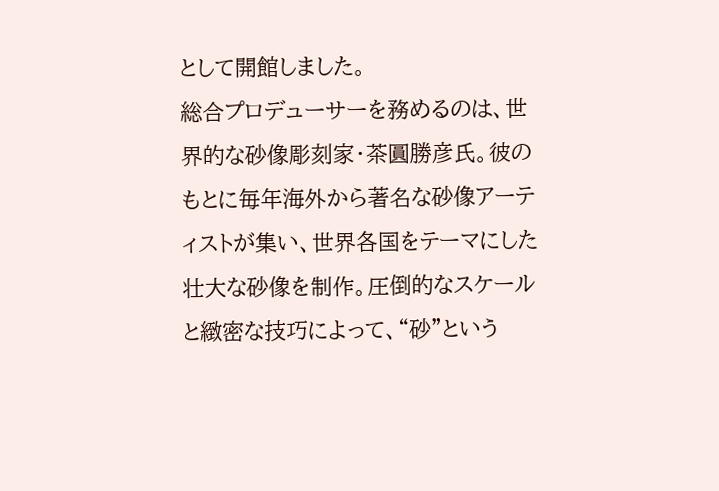として開館しました。
総合プロデューサーを務めるのは、世界的な砂像彫刻家・茶圓勝彦氏。彼のもとに毎年海外から著名な砂像アーティストが集い、世界各国をテーマにした壮大な砂像を制作。圧倒的なスケールと緻密な技巧によって、“砂”という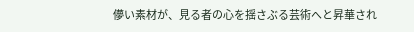儚い素材が、見る者の心を揺さぶる芸術へと昇華され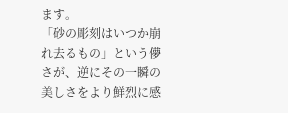ます。
「砂の彫刻はいつか崩れ去るもの」という儚さが、逆にその一瞬の美しさをより鮮烈に感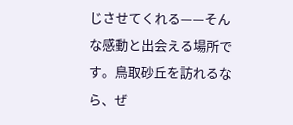じさせてくれる——そんな感動と出会える場所です。鳥取砂丘を訪れるなら、ぜ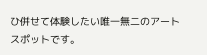ひ併せて体験したい唯一無二のアートスポットです。